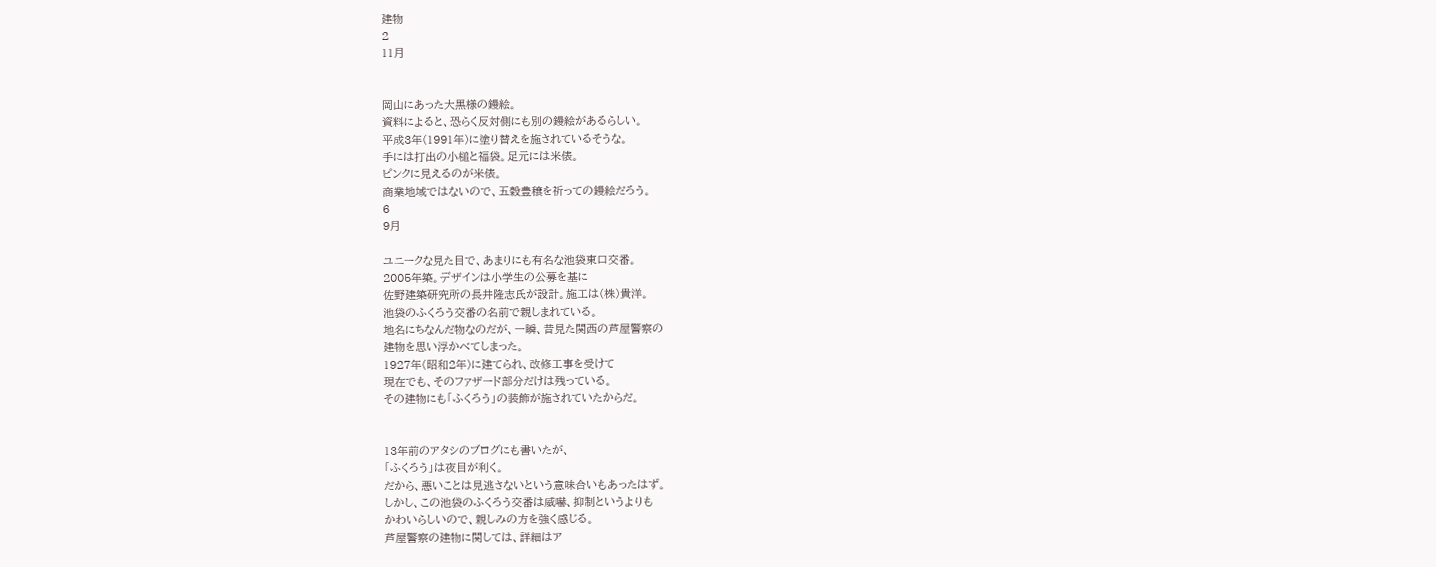建物
2
11月


岡山にあった大黒様の鏝絵。
資料によると、恐らく反対側にも別の鏝絵があるらしい。
平成3年(1991年)に塗り替えを施されているそうな。
手には打出の小槌と福袋。足元には米俵。
ピンクに見えるのが米俵。
商業地域ではないので、五穀豊穣を祈っての鏝絵だろう。
6
9月

ユニークな見た目で、あまりにも有名な池袋東口交番。
2005年築。デザインは小学生の公募を基に
佐野建築研究所の長井隆志氏が設計。施工は(株)貴洋。
池袋のふくろう交番の名前で親しまれている。
地名にちなんだ物なのだが、一瞬、昔見た関西の芦屋警察の
建物を思い浮かべてしまった。
1927年(昭和2年)に建てられ、改修工事を受けて
現在でも、そのファザード部分だけは残っている。
その建物にも「ふくろう」の装飾が施されていたからだ。


13年前のアタシのブログにも書いたが、
「ふくろう」は夜目が利く。
だから、悪いことは見逃さないという意味合いもあったはず。
しかし、この池袋のふくろう交番は威嚇、抑制というよりも
かわいらしいので、親しみの方を強く感じる。
芦屋警察の建物に関しては、詳細はア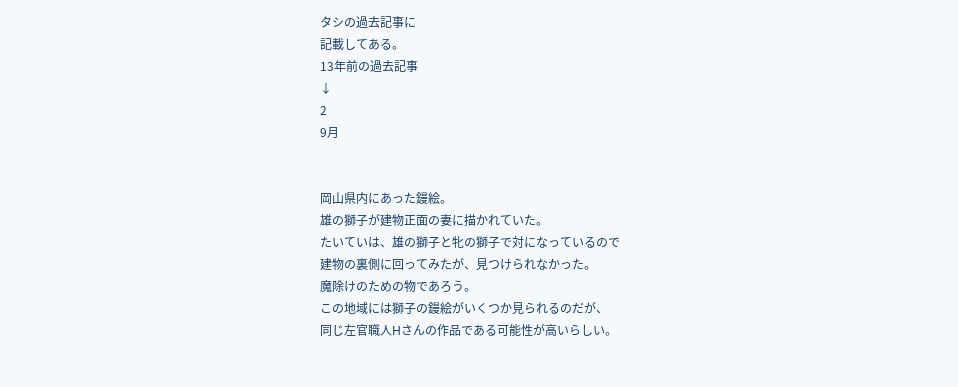タシの過去記事に
記載してある。
13年前の過去記事
↓
2
9月


岡山県内にあった鏝絵。
雄の獅子が建物正面の妻に描かれていた。
たいていは、雄の獅子と牝の獅子で対になっているので
建物の裏側に回ってみたが、見つけられなかった。
魔除けのための物であろう。
この地域には獅子の鏝絵がいくつか見られるのだが、
同じ左官職人Hさんの作品である可能性が高いらしい。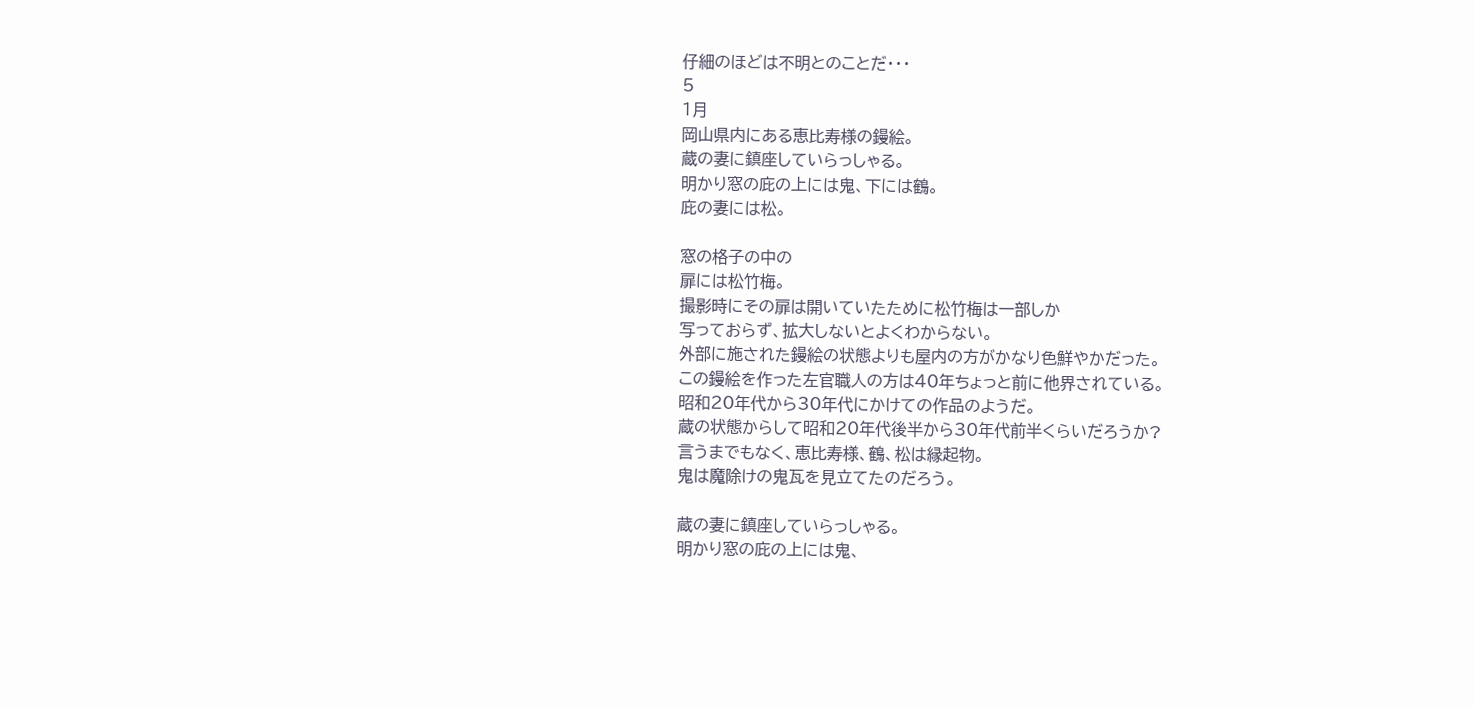仔細のほどは不明とのことだ・・・
5
1月
岡山県内にある恵比寿様の鏝絵。
蔵の妻に鎮座していらっしゃる。
明かり窓の庇の上には鬼、下には鶴。
庇の妻には松。

窓の格子の中の
扉には松竹梅。
撮影時にその扉は開いていたために松竹梅は一部しか
写っておらず、拡大しないとよくわからない。
外部に施された鏝絵の状態よりも屋内の方がかなり色鮮やかだった。
この鏝絵を作った左官職人の方は40年ちょっと前に他界されている。
昭和20年代から30年代にかけての作品のようだ。
蔵の状態からして昭和20年代後半から30年代前半くらいだろうか?
言うまでもなく、恵比寿様、鶴、松は縁起物。
鬼は魔除けの鬼瓦を見立てたのだろう。

蔵の妻に鎮座していらっしゃる。
明かり窓の庇の上には鬼、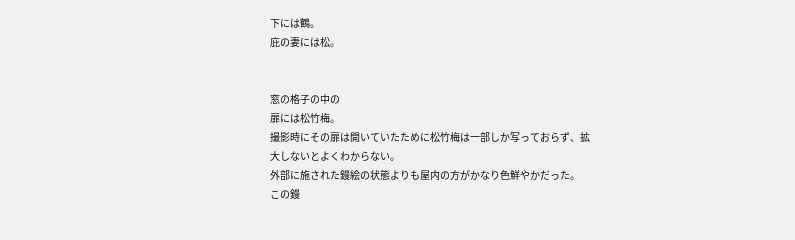下には鶴。
庇の妻には松。


窓の格子の中の
扉には松竹梅。
撮影時にその扉は開いていたために松竹梅は一部しか写っておらず、拡大しないとよくわからない。
外部に施された鏝絵の状態よりも屋内の方がかなり色鮮やかだった。
この鏝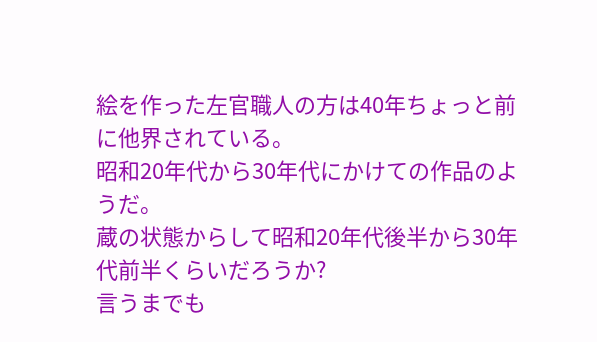絵を作った左官職人の方は40年ちょっと前に他界されている。
昭和20年代から30年代にかけての作品のようだ。
蔵の状態からして昭和20年代後半から30年代前半くらいだろうか?
言うまでも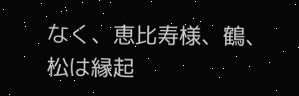なく、恵比寿様、鶴、松は縁起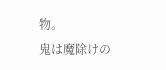物。
鬼は魔除けの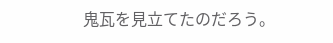鬼瓦を見立てたのだろう。